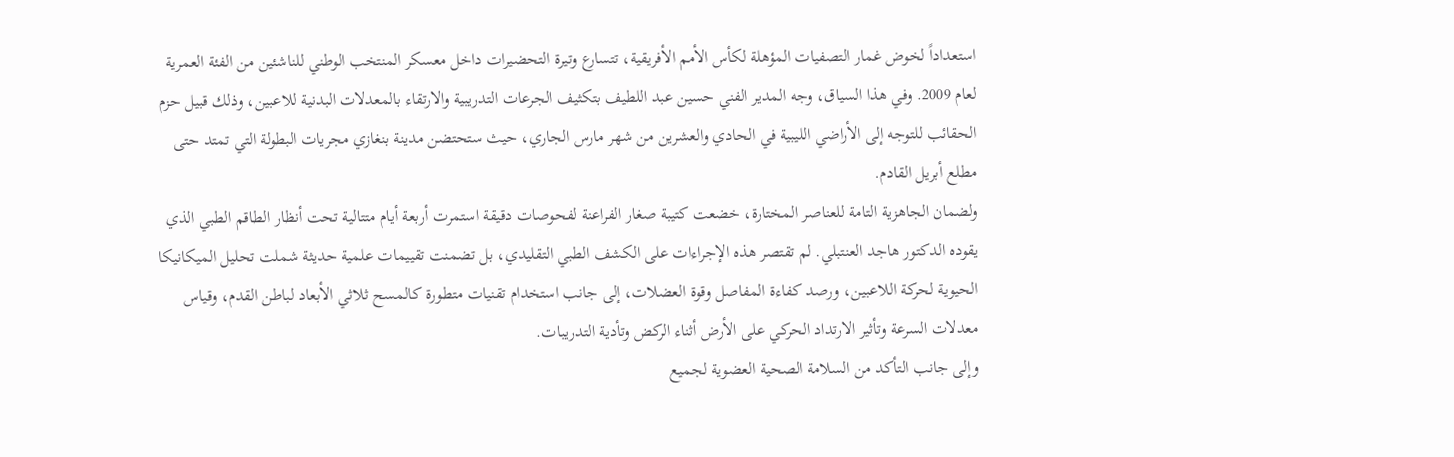استعداداً لخوض غمار التصفيات المؤهلة لكأس الأمم الأفريقية، تتسارع وتيرة التحضيرات داخل معسكر المنتخب الوطني للناشئين من الفئة العمرية لعام 2009. وفي هذا السياق، وجه المدير الفني حسين عبد اللطيف بتكثيف الجرعات التدريبية والارتقاء بالمعدلات البدنية للاعبين، وذلك قبيل حزم الحقائب للتوجه إلى الأراضي الليبية في الحادي والعشرين من شهر مارس الجاري، حيث ستحتضن مدينة بنغازي مجريات البطولة التي تمتد حتى مطلع أبريل القادم.
ولضمان الجاهزية التامة للعناصر المختارة، خضعت كتيبة صغار الفراعنة لفحوصات دقيقة استمرت أربعة أيام متتالية تحت أنظار الطاقم الطبي الذي يقوده الدكتور هاجد العنتبلي. لم تقتصر هذه الإجراءات على الكشف الطبي التقليدي، بل تضمنت تقييمات علمية حديثة شملت تحليل الميكانيكا الحيوية لحركة اللاعبين، ورصد كفاءة المفاصل وقوة العضلات، إلى جانب استخدام تقنيات متطورة كالمسح ثلاثي الأبعاد لباطن القدم، وقياس معدلات السرعة وتأثير الارتداد الحركي على الأرض أثناء الركض وتأدية التدريبات.
وإلى جانب التأكد من السلامة الصحية العضوية لجميع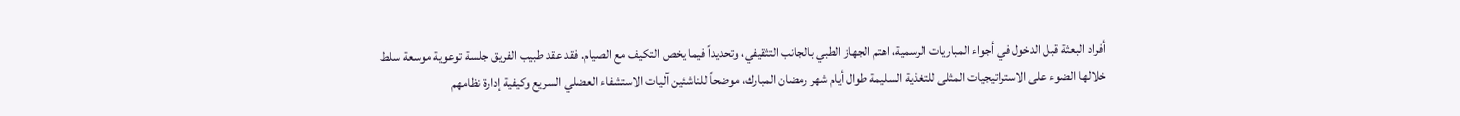أفراد البعثة قبل الدخول في أجواء المباريات الرسمية، اهتم الجهاز الطبي بالجانب التثقيفي، وتحديداً فيما يخص التكيف مع الصيام. فقد عقد طبيب الفريق جلسة توعوية موسعة سلط خلالها الضوء على الاستراتيجيات المثلى للتغذية السليمة طوال أيام شهر رمضان المبارك، موضحاً للناشئين آليات الاستشفاء العضلي السريع وكيفية إدارة نظامهم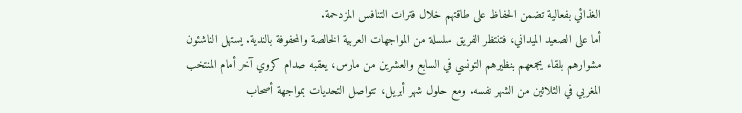الغذائي بفعالية تضمن الحفاظ على طاقتهم خلال فترات التنافس المزدحمة.
أما على الصعيد الميداني، فتنتظر الفريق سلسلة من المواجهات العربية الخالصة والمحفوفة بالندية. يستهل الناشئون مشوارهم بلقاء يجمعهم بنظيرهم التونسي في السابع والعشرين من مارس، يعقبه صدام كروي آخر أمام المنتخب المغربي في الثلاثين من الشهر نفسه. ومع حلول شهر أبريل، تتواصل التحديات بمواجهة أصحاب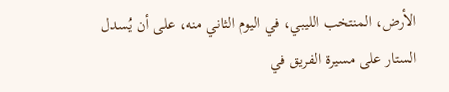الأرض، المنتخب الليبي، في اليوم الثاني منه، على أن يُسدل الستار على مسيرة الفريق في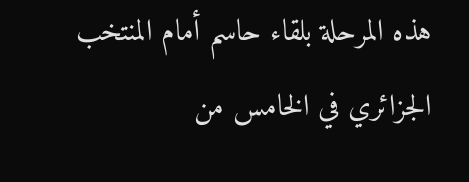هذه المرحلة بلقاء حاسم أمام المنتخب الجزائري في الخامس من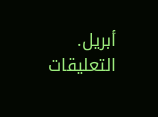أبريل.
التعليقات